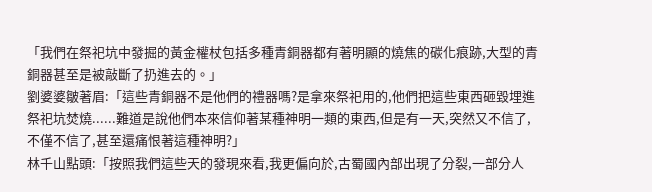「我們在祭祀坑中發掘的黃金權杖包括多種青銅器都有著明顯的燒焦的碳化痕跡,大型的青銅器甚至是被敲斷了扔進去的。」
劉婆婆皺著眉:「這些青銅器不是他們的禮器嗎?是拿來祭祀用的,他們把這些東西砸毀埋進祭祀坑焚燒......難道是說他們本來信仰著某種神明一類的東西,但是有一天,突然又不信了,不僅不信了,甚至還痛恨著這種神明?」
林千山點頭:「按照我們這些天的發現來看,我更偏向於,古蜀國內部出現了分裂,一部分人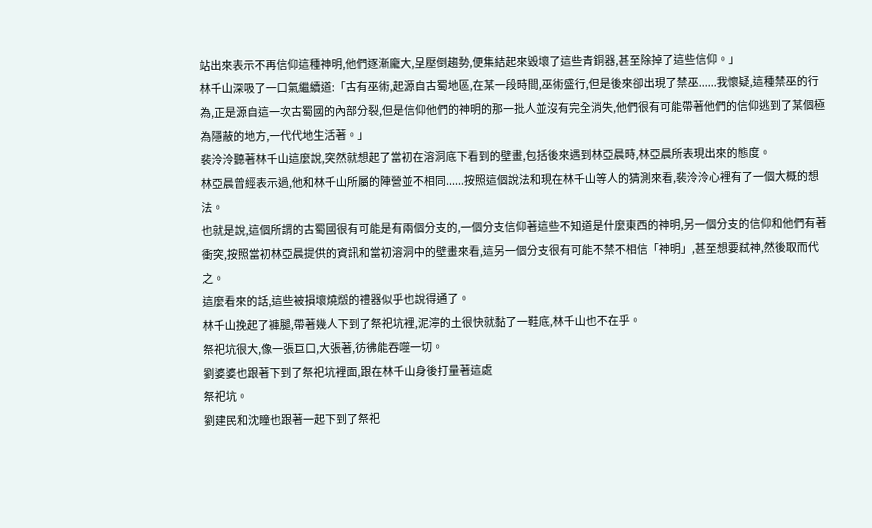站出來表示不再信仰這種神明,他們逐漸龐大,呈壓倒趨勢,便集結起來毀壞了這些青銅器,甚至除掉了這些信仰。」
林千山深吸了一口氣繼續道:「古有巫術,起源自古蜀地區,在某一段時間,巫術盛行,但是後來卻出現了禁巫......我懷疑,這種禁巫的行為,正是源自這一次古蜀國的內部分裂,但是信仰他們的神明的那一批人並沒有完全消失,他們很有可能帶著他們的信仰逃到了某個極為隱蔽的地方,一代代地生活著。」
裴泠泠聽著林千山這麼說,突然就想起了當初在溶洞底下看到的壁畫,包括後來遇到林亞晨時,林亞晨所表現出來的態度。
林亞晨曾經表示過,他和林千山所屬的陣營並不相同......按照這個說法和現在林千山等人的猜測來看,裴泠泠心裡有了一個大概的想法。
也就是說,這個所謂的古蜀國很有可能是有兩個分支的,一個分支信仰著這些不知道是什麼東西的神明,另一個分支的信仰和他們有著衝突,按照當初林亞晨提供的資訊和當初溶洞中的壁畫來看,這另一個分支很有可能不禁不相信「神明」,甚至想要弒神,然後取而代之。
這麼看來的話,這些被損壞燒燬的禮器似乎也說得通了。
林千山挽起了褲腿,帶著幾人下到了祭祀坑裡,泥濘的土很快就黏了一鞋底,林千山也不在乎。
祭祀坑很大,像一張巨口,大張著,彷彿能吞噬一切。
劉婆婆也跟著下到了祭祀坑裡面,跟在林千山身後打量著這處
祭祀坑。
劉建民和沈瞳也跟著一起下到了祭祀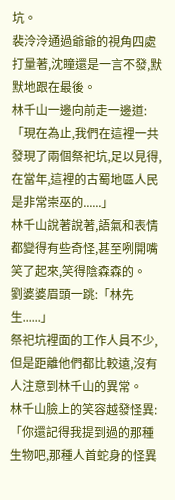坑。
裴泠泠通過爺爺的視角四處打量著,沈瞳還是一言不發,默默地跟在最後。
林千山一邊向前走一邊道:「現在為止,我們在這裡一共發現了兩個祭祀坑,足以見得,在當年,這裡的古蜀地區人民是非常崇巫的......」
林千山說著說著,語氣和表情都變得有些奇怪,甚至咧開嘴笑了起來,笑得陰森森的。
劉婆婆眉頭一跳:「林先生......」
祭祀坑裡面的工作人員不少,但是距離他們都比較遠,沒有人注意到林千山的異常。
林千山臉上的笑容越發怪異:「你還記得我提到過的那種生物吧,那種人首蛇身的怪異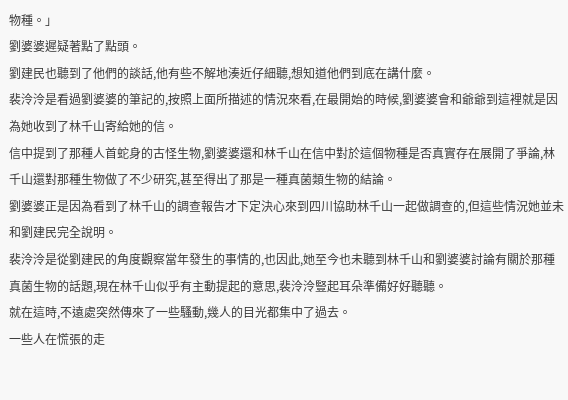物種。」
劉婆婆遲疑著點了點頭。
劉建民也聽到了他們的談話,他有些不解地湊近仔細聽,想知道他們到底在講什麼。
裴泠泠是看過劉婆婆的筆記的,按照上面所描述的情況來看,在最開始的時候,劉婆婆會和爺爺到這裡就是因為她收到了林千山寄給她的信。
信中提到了那種人首蛇身的古怪生物,劉婆婆還和林千山在信中對於這個物種是否真實存在展開了爭論,林千山還對那種生物做了不少研究,甚至得出了那是一種真菌類生物的結論。
劉婆婆正是因為看到了林千山的調查報告才下定決心來到四川協助林千山一起做調查的,但這些情況她並未和劉建民完全說明。
裴泠泠是從劉建民的角度觀察當年發生的事情的,也因此,她至今也未聽到林千山和劉婆婆討論有關於那種真菌生物的話題,現在林千山似乎有主動提起的意思,裴泠泠豎起耳朵準備好好聽聽。
就在這時,不遠處突然傳來了一些騷動,幾人的目光都集中了過去。
一些人在慌張的走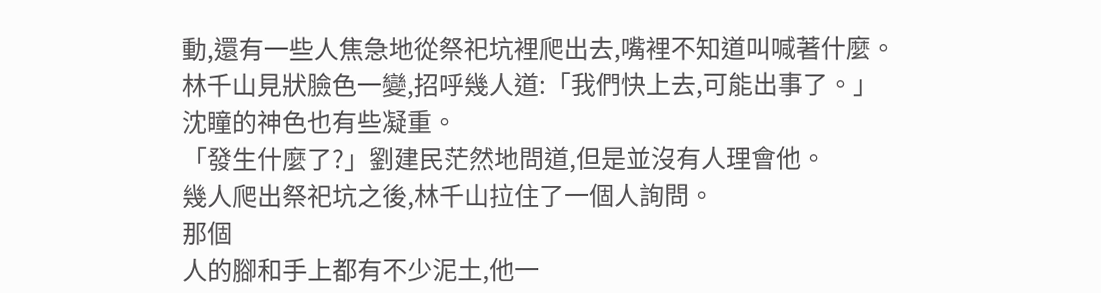動,還有一些人焦急地從祭祀坑裡爬出去,嘴裡不知道叫喊著什麼。
林千山見狀臉色一變,招呼幾人道:「我們快上去,可能出事了。」
沈瞳的神色也有些凝重。
「發生什麼了?」劉建民茫然地問道,但是並沒有人理會他。
幾人爬出祭祀坑之後,林千山拉住了一個人詢問。
那個
人的腳和手上都有不少泥土,他一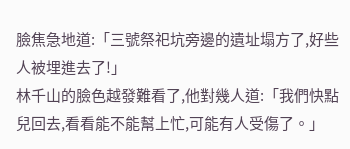臉焦急地道:「三號祭祀坑旁邊的遺址塌方了,好些人被埋進去了!」
林千山的臉色越發難看了,他對幾人道:「我們快點兒回去,看看能不能幫上忙,可能有人受傷了。」